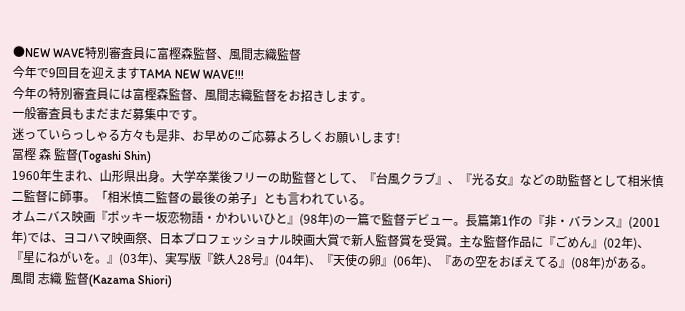●NEW WAVE特別審査員に富樫森監督、風間志織監督
今年で9回目を迎えますTAMA NEW WAVE!!!
今年の特別審査員には富樫森監督、風間志織監督をお招きします。
一般審査員もまだまだ募集中です。
迷っていらっしゃる方々も是非、お早めのご応募よろしくお願いします!
冨樫 森 監督(Togashi Shin)
1960年生まれ、山形県出身。大学卒業後フリーの助監督として、『台風クラブ』、『光る女』などの助監督として相米慎二監督に師事。「相米慎二監督の最後の弟子」とも言われている。
オムニバス映画『ポッキー坂恋物語・かわいいひと』(98年)の一篇で監督デビュー。長篇第1作の『非・バランス』(2001年)では、ヨコハマ映画祭、日本プロフェッショナル映画大賞で新人監督賞を受賞。主な監督作品に『ごめん』(02年)、『星にねがいを。』(03年)、実写版『鉄人28号』(04年)、『天使の卵』(06年)、『あの空をおぼえてる』(08年)がある。
風間 志織 監督(Kazama Shiori)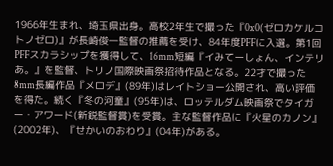1966年生まれ、埼玉県出身。高校2年生で撮った『0x0(ゼロカケルコトノゼロ)』が長崎俊一監督の推薦を受け、84年度PFFに入選。第1回PFFスカラシップを獲得して、16mm短編『イみてーしょん、インテリあ。』を監督、トリノ国際映画祭招待作品となる。22才で撮った8mm長編作品『メロデ』(89年)はレイトショー公開され、高い評価を得た。続く『冬の河童』(95年)は、ロッテルダム映画祭でタイガー・アワード(新鋭監督賞)を受賞。主な監督作品に『火星のカノン』(2002年)、『せかいのおわり』(04年)がある。